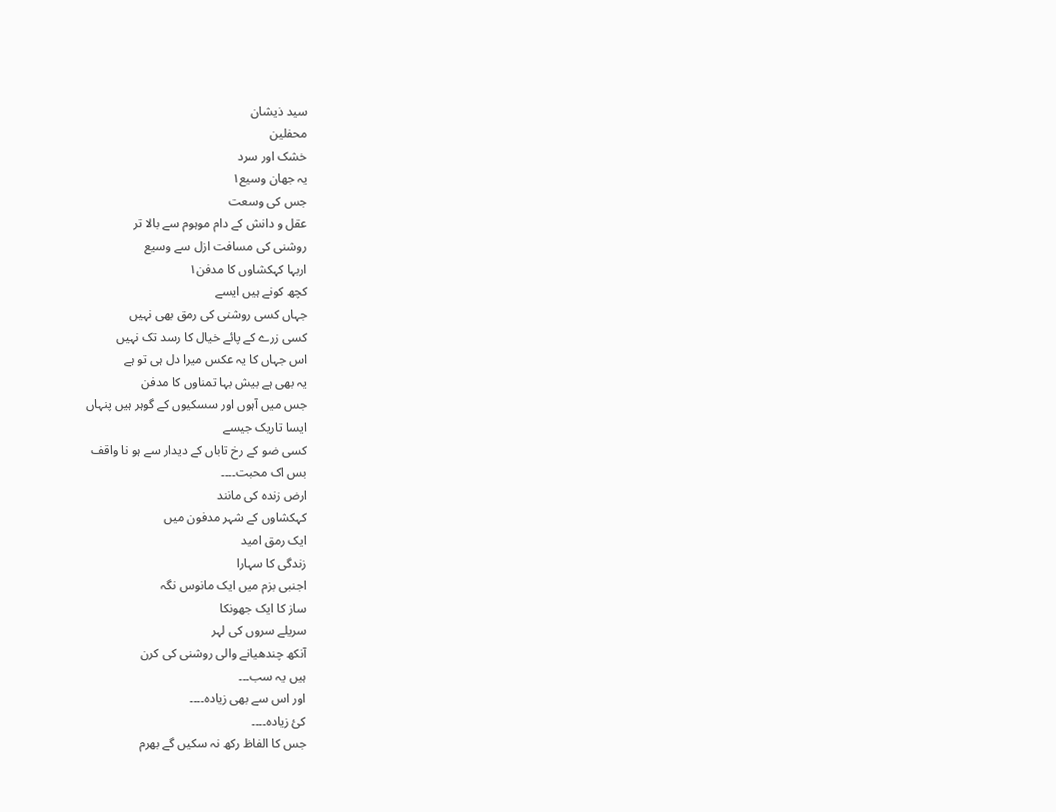سید ذیشان
محفلین
خشک اور سرد
یہ جھان وسیع۱
جس کی وسعت
عقل و دانش کے دام موہوم سے بالا تر
روشنی کی مسافت ازل سے وسیع
اربہا کہکشاوں کا مدفن۱
کچھ کونے ہیں ایسے
جہاں کسی روشنی کی رمق بھی نہیں
کسی زرے کے پائے خیال کا رسد تک نہیں
اس جہاں کا یہ عکس میرا دل ہی تو ہے
یہ بھی ہے بیش بہا تمناوں کا مدفن
جس میں آہوں اور سسکیوں کے گوہر ہیں پنہاں
ایسا تاریک جیسے
کسی ضو کے رخ تاباں کے دیدار سے ہو نا واقف
بس اک محبت۔۔۔۔
ارض زندہ کی مانند
کہکشاوں کے شہر مدفون میں
ایک رمق امید
زندگی کا سہارا
اجنبی بزم میں ایک مانوس نگہ
ساز کا ایک جھونکا
سریلے سروں کی لہر
آنکھ چندھیانے والی روشنی کی کرن
ہیں یہ سب۔۔۔
اور اس سے بھی زیادہ۔۔۔۔
کئ زیادہ۔۔۔۔
جس کا الفاظ رکھ نہ سکیں گے بھرم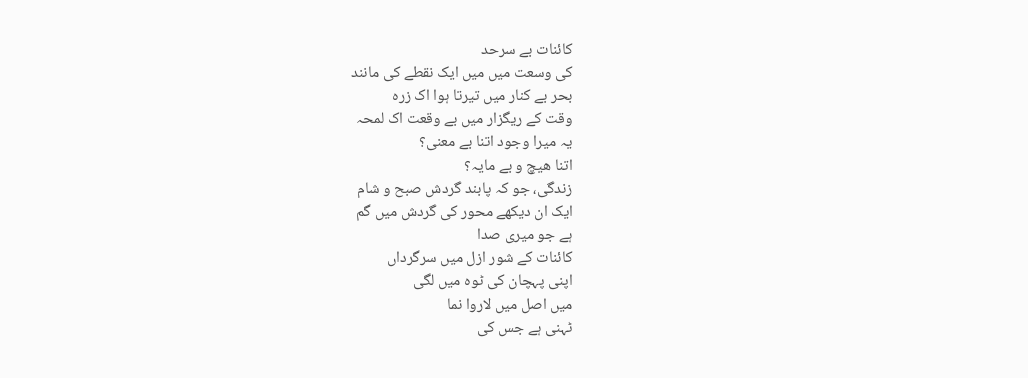کائنات بے سرحد
کی وسعت میں میں ایک نقطے کی مانند
بحر بے کنار میں تیرتا ہوا اک زرہ
وقت کے ریگزار میں بے وقعت اک لمحہ
یہ میرا وجود اتنا بے معنی؟
اتنا ھیچ و بے مایہ؟
زندگی، جو کہ پابند گردش صبح و شام
ایک ان دیکھے محور کی گردش میں گم
ہے جو میری صدا
کائنات کے شور ازل میں سرگرداں
اپنی پہچان کی ٹوہ میں لگی
میں اصل میں لاروا نما
ٹہنی ہے جس کی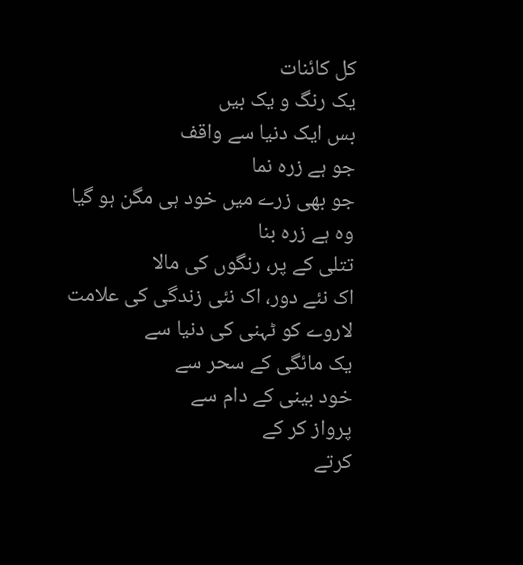کل کائنات
یک رنگ و یک بیں
بس ایک دنیا سے واقف
جو ہے زرہ نما
جو بھی زرے میں خود ہی مگن ہو گیا
وہ ہے زرہ بنا
تتلی کے پر، رنگوں کی مالا
اک نئے دور، اک نئی زندگی کی علامت
لاروے کو ٹہنی کی دنیا سے
یک مائگی کے سحر سے
خود بینی کے دام سے
پرواز کر کے
کرتے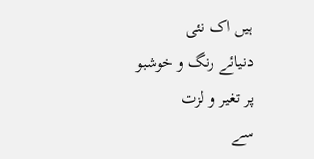ہیں اک نئی
دنیائے رنگ و خوشبو
پر تغیر و لزت
سے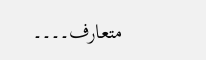متعارف۔۔۔۔